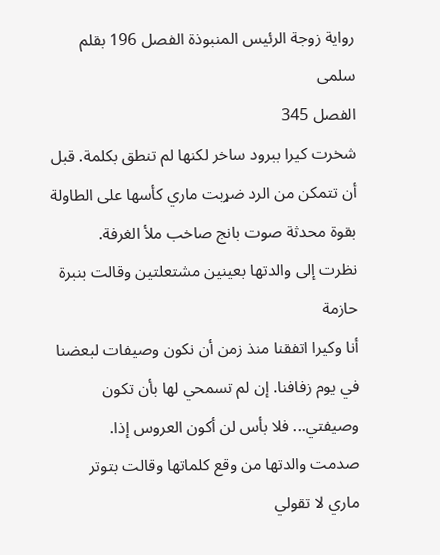رواية زوجة الرئيس المنبوذة الفصل 196 بقلم سلمى
الفصل 345
شخرت كيرا ببرود ساخر لكنها لم تنطق بكلمة. قبل أن تتمكن من الرد ضړبت ماري كأسها على الطاولة بقوة محدثة صوت بانج صاخب ملأ الغرفة.
نظرت إلى والدتها بعينين مشتعلتين وقالت بنبرة حازمة
أنا وكيرا اتفقنا منذ زمن أن نكون وصيفات لبعضنا في يوم زفافنا. إن لم تسمحي لها بأن تكون وصيفتي... فلا بأس لن أكون العروس إذا.
صدمت والدتها من وقع كلماتها وقالت بتوتر
ماري لا تقولي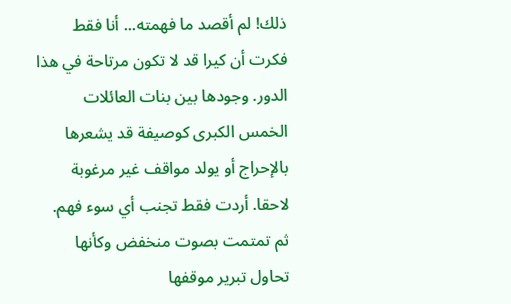ذلك! لم أقصد ما فهمته... أنا فقط فكرت أن كيرا قد لا تكون مرتاحة في هذا الدور. وجودها بين بنات العائلات الخمس الكبرى كوصيفة قد يشعرها بالإحراج أو يولد مواقف غير مرغوبة لاحقا. أردت فقط تجنب أي سوء فهم.
ثم تمتمت بصوت منخفض وكأنها تحاول تبرير موقفها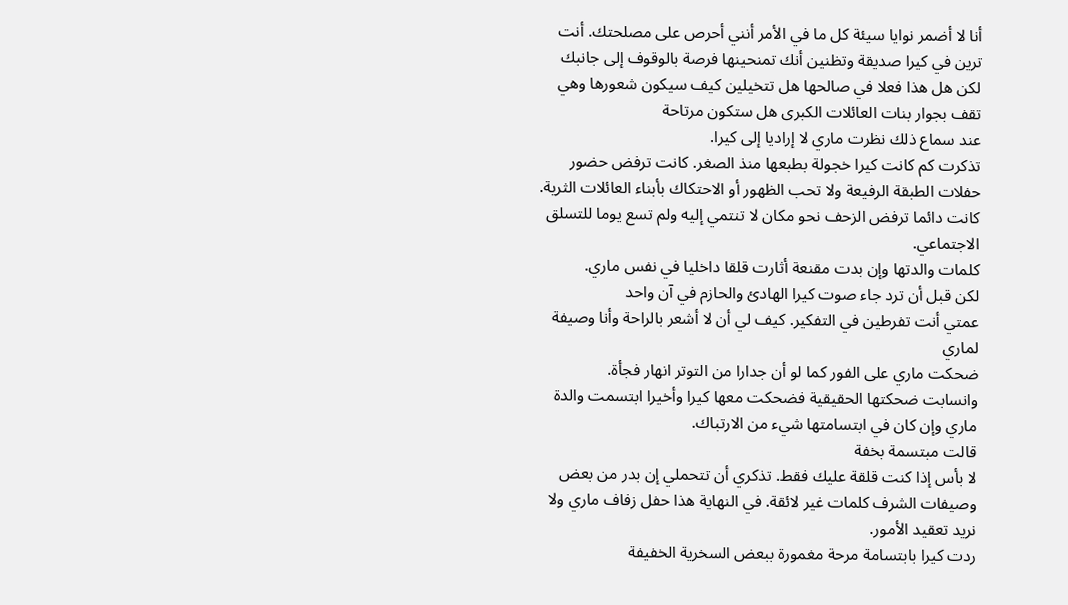أنا لا أضمر نوايا سيئة كل ما في الأمر أنني أحرص على مصلحتك. أنت ترين في كيرا صديقة وتظنين أنك تمنحينها فرصة بالوقوف إلى جانبك لكن هل هذا فعلا في صالحها هل تتخيلين كيف سيكون شعورها وهي تقف بجوار بنات العائلات الكبرى هل ستكون مرتاحة
عند سماع ذلك نظرت ماري لا إراديا إلى كيرا.
تذكرت كم كانت كيرا خجولة بطبعها منذ الصغر. كانت ترفض حضور حفلات الطبقة الرفيعة ولا تحب الظهور أو الاحتكاك بأبناء العائلات الثرية.
كانت دائما ترفض الزحف نحو مكان لا تنتمي إليه ولم تسع يوما للتسلق الاجتماعي.
كلمات والدتها وإن بدت مقنعة أثارت قلقا داخليا في نفس ماري.
لكن قبل أن ترد جاء صوت كيرا الهادئ والحازم في آن واحد
عمتي أنت تفرطين في التفكير. كيف لي أن لا أشعر بالراحة وأنا وصيفة لماري
ضحكت ماري على الفور كما لو أن جدارا من التوتر انهار فجأة.
وانسابت ضحكتها الحقيقية فضحكت معها كيرا وأخيرا ابتسمت والدة ماري وإن كان في ابتسامتها شيء من الارتباك.
قالت مبتسمة بخفة
لا بأس إذا كنت قلقة عليك فقط. تذكري أن تتحملي إن بدر من بعض وصيفات الشرف كلمات غير لائقة. في النهاية هذا حفل زفاف ماري ولا نريد تعقيد الأمور.
ردت كيرا بابتسامة مرحة مغمورة ببعض السخرية الخفيفة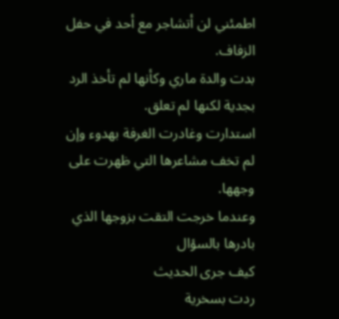اطمئني لن أتشاجر مع أحد في حفل الزفاف.
بدت والدة ماري وكأنها لم تأخذ الرد بجدية لكنها لم تعلق.
استدارت وغادرت الغرفة بهدوء وإن لم تخف مشاعرها التي ظهرت على وجهها.
وعندما خرجت التقت بزوجها الذي بادرها بالسؤال
كيف جرى الحديث
ردت بسخرية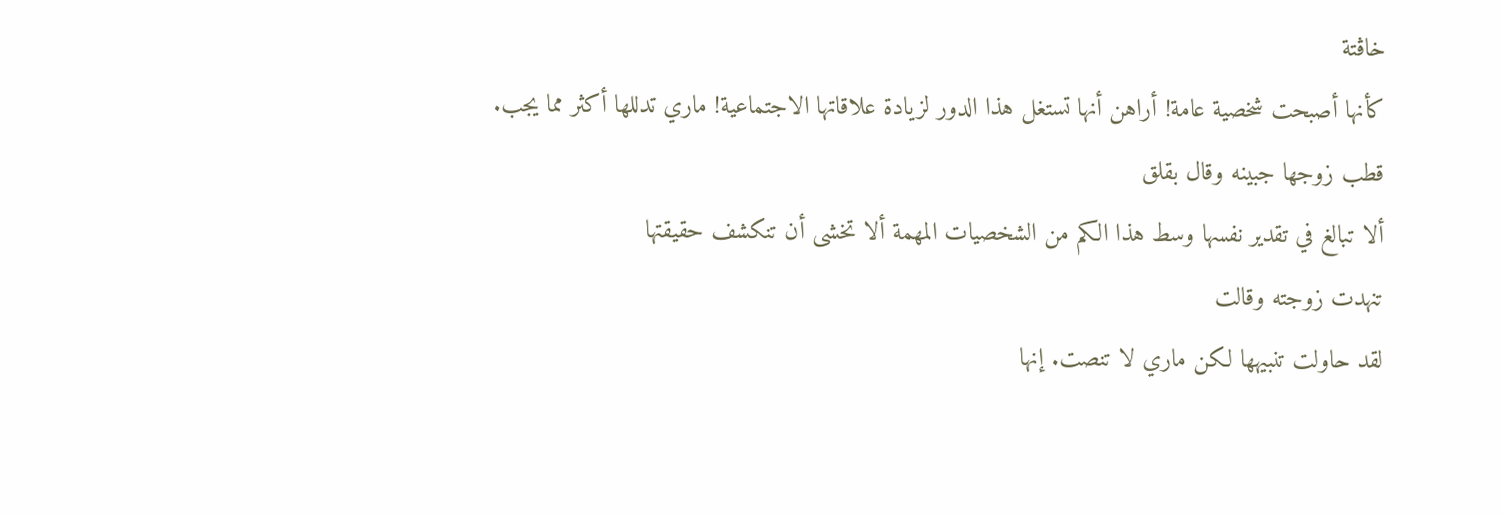خاڤتة
كأنها أصبحت شخصية عامة! أراهن أنها تستغل هذا الدور لزيادة علاقاتها الاجتماعية! ماري تدللها أكثر مما يجب.
قطب زوجها جبينه وقال بقلق
ألا تبالغ في تقدير نفسها وسط هذا الكم من الشخصيات المهمة ألا تخشى أن تنكشف حقيقتها
تنهدت زوجته وقالت
لقد حاولت تنبيهها لكن ماري لا تنصت. إنها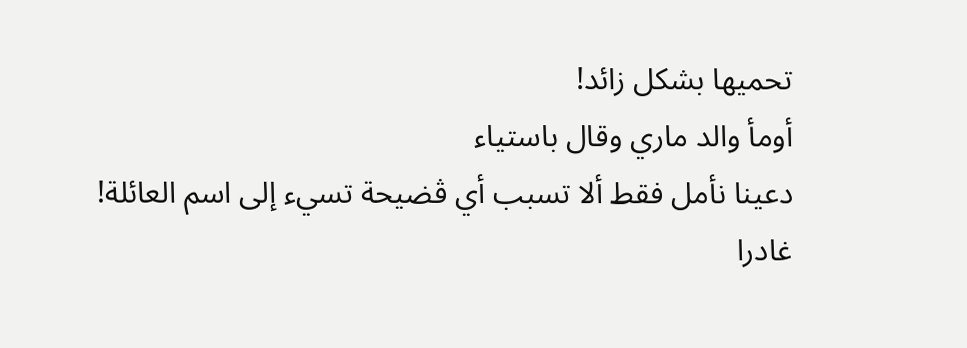تحميها بشكل زائد!
أومأ والد ماري وقال باستياء
دعينا نأمل فقط ألا تسبب أي ڤضيحة تسيء إلى اسم العائلة!
غادرا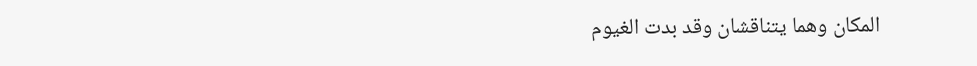المكان وهما يتناقشان وقد بدت الغيوم